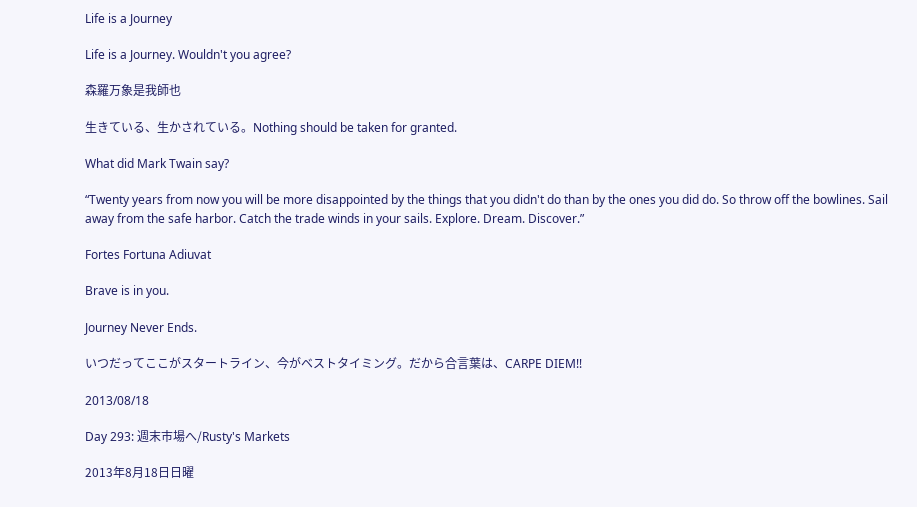Life is a Journey

Life is a Journey. Wouldn't you agree?

森羅万象是我師也

生きている、生かされている。Nothing should be taken for granted.

What did Mark Twain say?

“Twenty years from now you will be more disappointed by the things that you didn't do than by the ones you did do. So throw off the bowlines. Sail away from the safe harbor. Catch the trade winds in your sails. Explore. Dream. Discover.”

Fortes Fortuna Adiuvat

Brave is in you.

Journey Never Ends.

いつだってここがスタートライン、今がベストタイミング。だから合言葉は、CARPE DIEM!!

2013/08/18

Day 293: 週末市場へ/Rusty's Markets

2013年8月18日日曜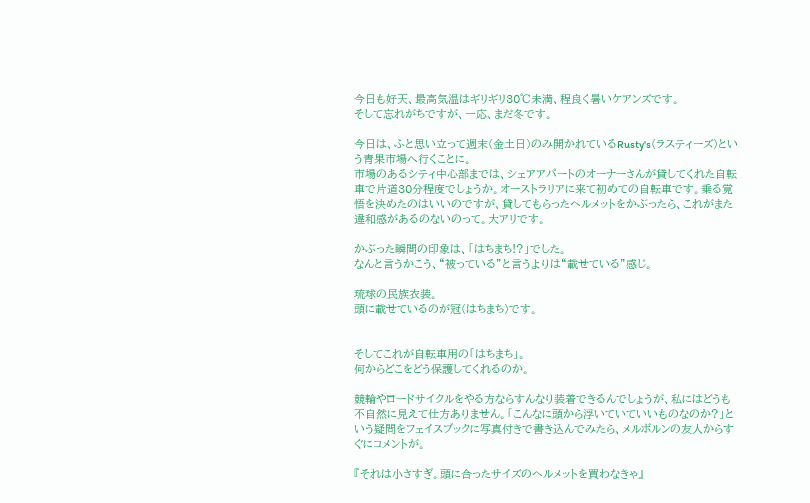今日も好天、最高気温はギリギリ30℃未満、程良く暑いケアンズです。
そして忘れがちですが、一応、まだ冬です。

今日は、ふと思い立って週末(金土日)のみ開かれているRusty's(ラスティーズ)という青果市場へ行くことに。
市場のあるシティ中心部までは、シェアアパートのオーナーさんが貸してくれた自転車で片道30分程度でしょうか。オーストラリアに来て初めての自転車です。乗る覚悟を決めたのはいいのですが、貸してもらったヘルメットをかぶったら、これがまた違和感があるのないのって。大アリです。

かぶった瞬間の印象は、「はちまち!?」でした。
なんと言うかこう、“被っている”と言うよりは“載せている”感じ。

琉球の民族衣装。
頭に載せているのが冠(はちまち)です。


そしてこれが自転車用の「はちまち」。
何からどこをどう保護してくれるのか。

競輪やロードサイクルをやる方ならすんなり装着できるんでしょうが、私にはどうも不自然に見えて仕方ありません。「こんなに頭から浮いていていいものなのか?」という疑問をフェイスブックに写真付きで書き込んでみたら、メルボルンの友人からすぐにコメントが。

『それは小さすぎ。頭に合ったサイズのヘルメットを買わなきゃ』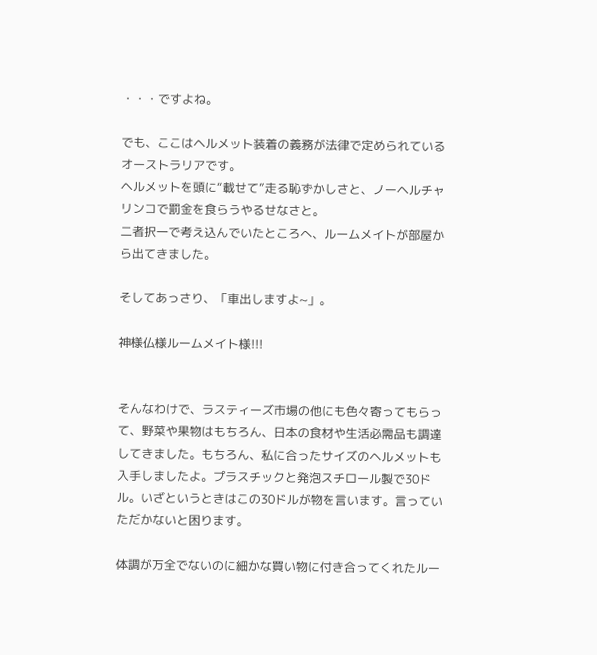・・・ですよね。

でも、ここはヘルメット装着の義務が法律で定められているオーストラリアです。
ヘルメットを頭に“載せて”走る恥ずかしさと、ノーヘルチャリンコで罰金を食らうやるせなさと。
二者択一で考え込んでいたところへ、ルームメイトが部屋から出てきました。

そしてあっさり、「車出しますよ~」。

神様仏様ルームメイト様!!!


そんなわけで、ラスティーズ市場の他にも色々寄ってもらって、野菜や果物はもちろん、日本の食材や生活必需品も調達してきました。もちろん、私に合ったサイズのヘルメットも入手しましたよ。プラスチックと発泡スチロール製で30ドル。いざというときはこの30ドルが物を言います。言っていただかないと困ります。

体調が万全でないのに細かな買い物に付き合ってくれたルー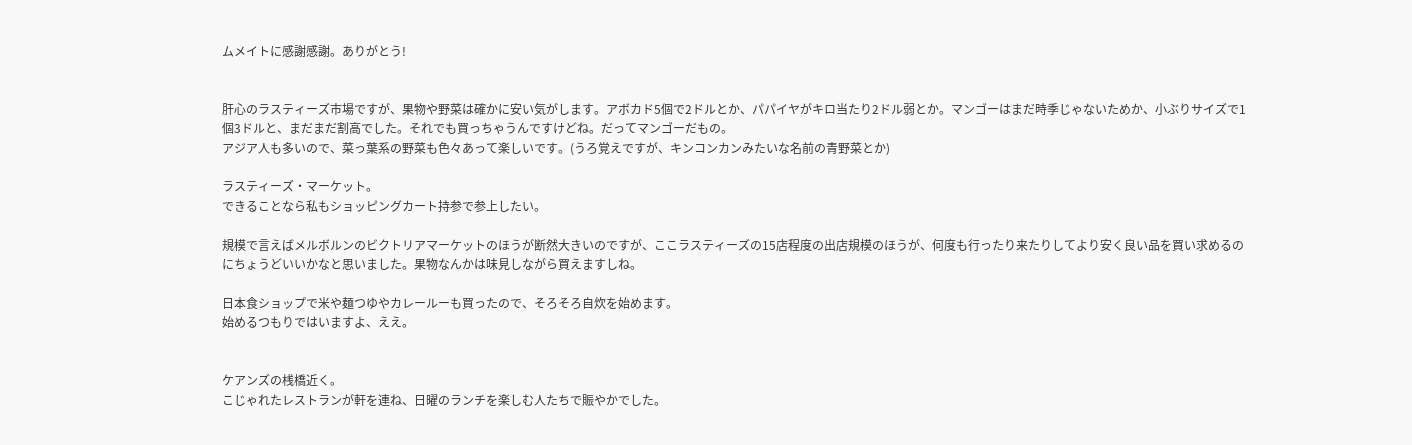ムメイトに感謝感謝。ありがとう!


肝心のラスティーズ市場ですが、果物や野菜は確かに安い気がします。アボカド5個で2ドルとか、パパイヤがキロ当たり2ドル弱とか。マンゴーはまだ時季じゃないためか、小ぶりサイズで1個3ドルと、まだまだ割高でした。それでも買っちゃうんですけどね。だってマンゴーだもの。
アジア人も多いので、菜っ葉系の野菜も色々あって楽しいです。(うろ覚えですが、キンコンカンみたいな名前の青野菜とか)

ラスティーズ・マーケット。
できることなら私もショッピングカート持参で参上したい。

規模で言えばメルボルンのビクトリアマーケットのほうが断然大きいのですが、ここラスティーズの15店程度の出店規模のほうが、何度も行ったり来たりしてより安く良い品を買い求めるのにちょうどいいかなと思いました。果物なんかは味見しながら買えますしね。

日本食ショップで米や麺つゆやカレールーも買ったので、そろそろ自炊を始めます。
始めるつもりではいますよ、ええ。


ケアンズの桟橋近く。
こじゃれたレストランが軒を連ね、日曜のランチを楽しむ人たちで賑やかでした。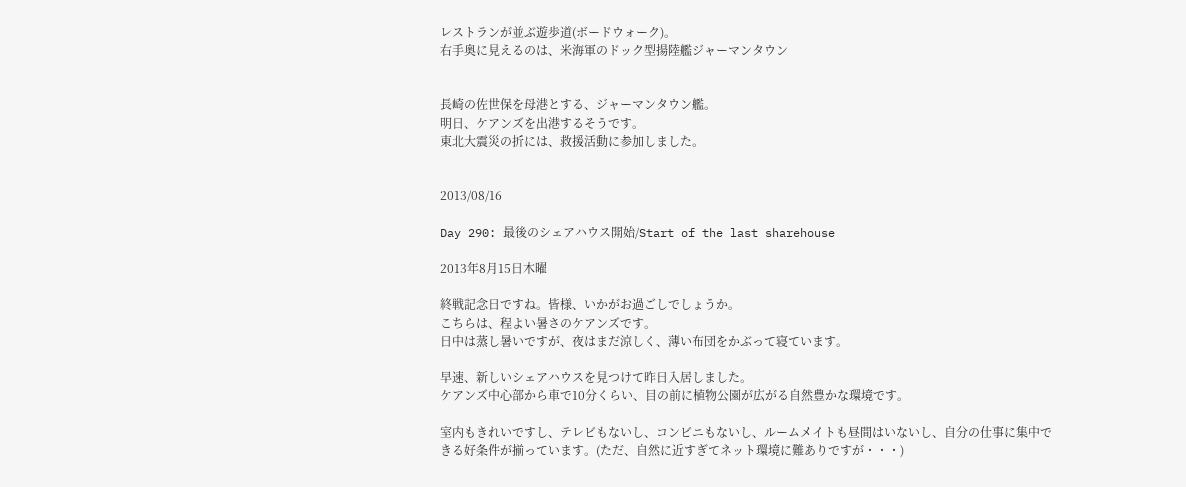レストランが並ぶ遊歩道(ボードウォーク)。
右手奥に見えるのは、米海軍のドック型揚陸艦ジャーマンタウン


長崎の佐世保を母港とする、ジャーマンタウン艦。
明日、ケアンズを出港するそうです。
東北大震災の折には、救援活動に参加しました。


2013/08/16

Day 290: 最後のシェアハウス開始/Start of the last sharehouse

2013年8月15日木曜

終戦記念日ですね。皆様、いかがお過ごしでしょうか。
こちらは、程よい暑さのケアンズです。
日中は蒸し暑いですが、夜はまだ涼しく、薄い布団をかぶって寝ています。

早速、新しいシェアハウスを見つけて昨日入居しました。
ケアンズ中心部から車で10分くらい、目の前に植物公園が広がる自然豊かな環境です。

室内もきれいですし、テレビもないし、コンビニもないし、ルームメイトも昼間はいないし、自分の仕事に集中できる好条件が揃っています。(ただ、自然に近すぎてネット環境に難ありですが・・・)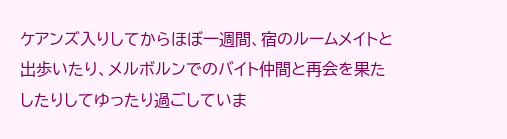ケアンズ入りしてからほぼ一週間、宿のルームメイトと出歩いたり、メルボルンでのバイト仲間と再会を果たしたりしてゆったり過ごしていま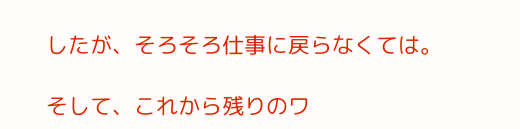したが、そろそろ仕事に戻らなくては。

そして、これから残りのワ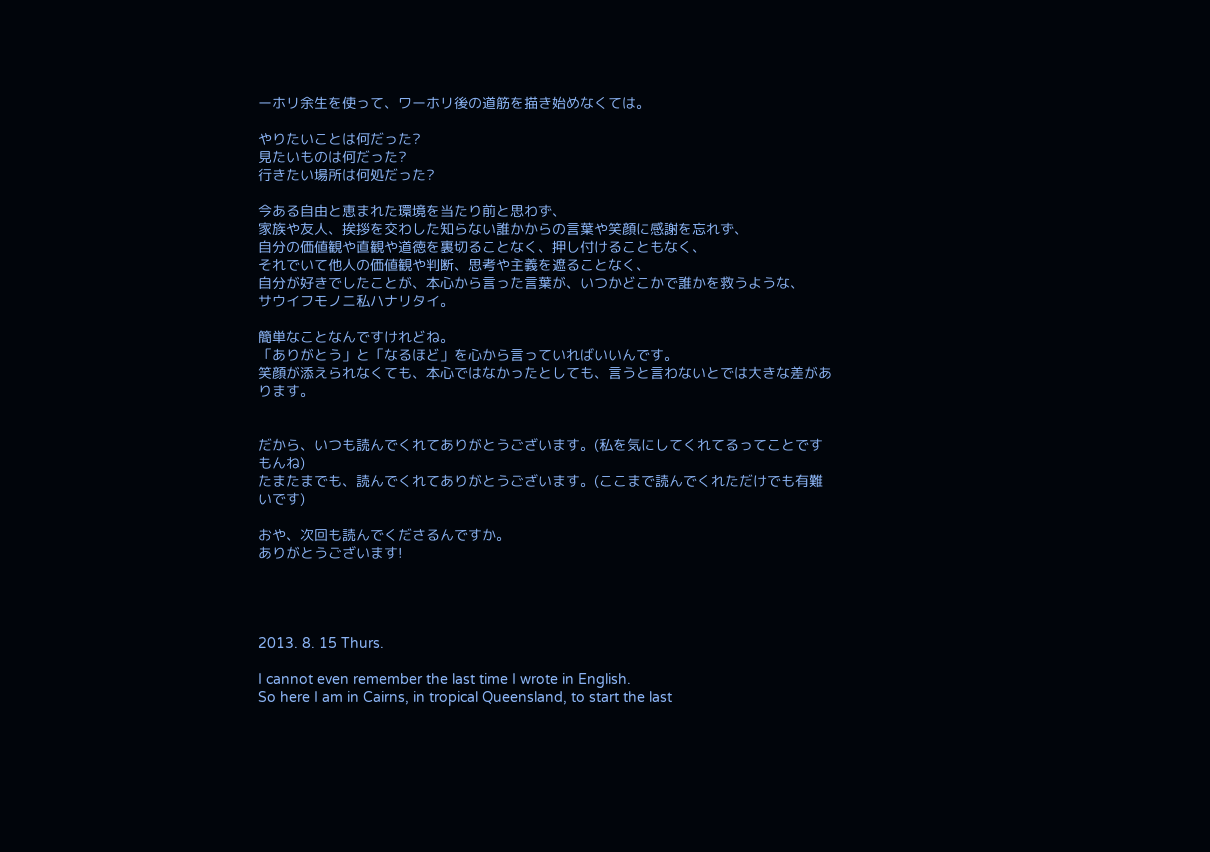ーホリ余生を使って、ワーホリ後の道筋を描き始めなくては。

やりたいことは何だった?
見たいものは何だった?
行きたい場所は何処だった?

今ある自由と恵まれた環境を当たり前と思わず、
家族や友人、挨拶を交わした知らない誰かからの言葉や笑顔に感謝を忘れず、
自分の価値観や直観や道徳を裏切ることなく、押し付けることもなく、
それでいて他人の価値観や判断、思考や主義を遮ることなく、
自分が好きでしたことが、本心から言った言葉が、いつかどこかで誰かを救うような、
サウイフモノニ私ハナリタイ。

簡単なことなんですけれどね。
「ありがとう」と「なるほど」を心から言っていればいいんです。
笑顔が添えられなくても、本心ではなかったとしても、言うと言わないとでは大きな差があります。


だから、いつも読んでくれてありがとうございます。(私を気にしてくれてるってことですもんね)
たまたまでも、読んでくれてありがとうございます。(ここまで読んでくれただけでも有難いです)

おや、次回も読んでくださるんですか。
ありがとうございます!




2013. 8. 15 Thurs.

I cannot even remember the last time I wrote in English.
So here I am in Cairns, in tropical Queensland, to start the last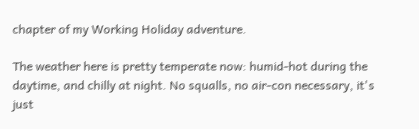chapter of my Working Holiday adventure.

The weather here is pretty temperate now: humid-hot during the daytime, and chilly at night. No squalls, no air-con necessary, it's just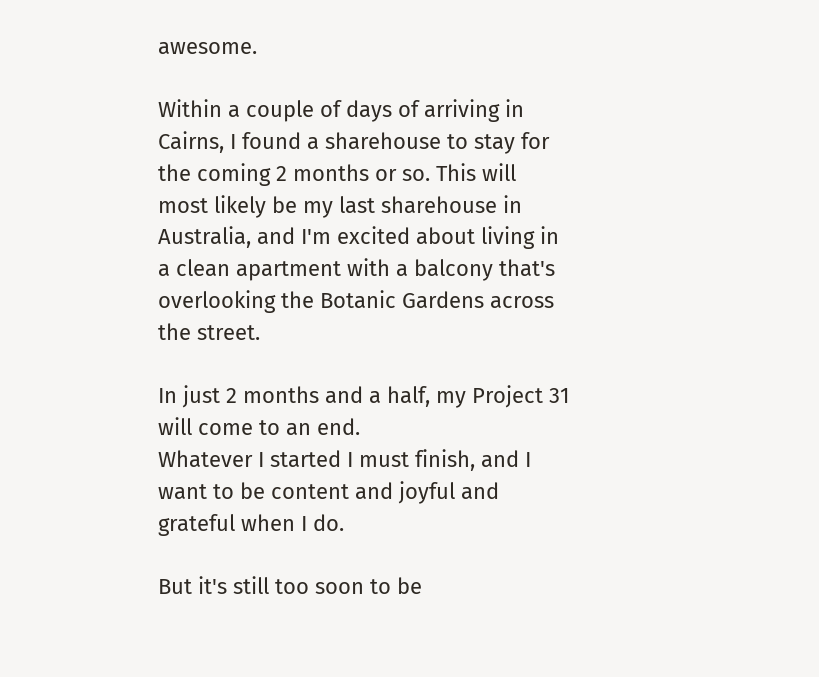awesome.

Within a couple of days of arriving in Cairns, I found a sharehouse to stay for the coming 2 months or so. This will most likely be my last sharehouse in Australia, and I'm excited about living in a clean apartment with a balcony that's overlooking the Botanic Gardens across the street.

In just 2 months and a half, my Project 31 will come to an end.
Whatever I started I must finish, and I want to be content and joyful and grateful when I do.

But it's still too soon to be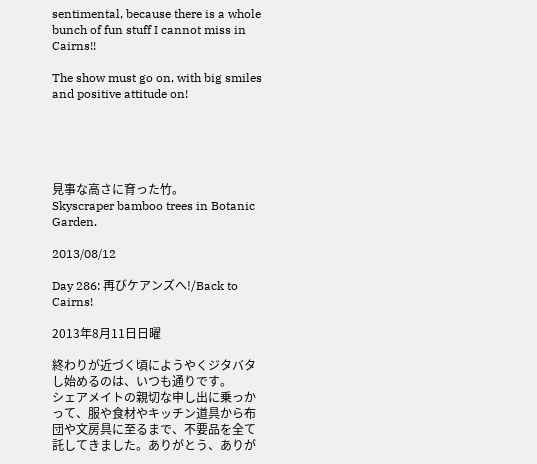sentimental, because there is a whole bunch of fun stuff I cannot miss in Cairns!!

The show must go on, with big smiles and positive attitude on!





見事な高さに育った竹。
Skyscraper bamboo trees in Botanic Garden.

2013/08/12

Day 286: 再びケアンズへ!/Back to Cairns!

2013年8月11日日曜

終わりが近づく頃にようやくジタバタし始めるのは、いつも通りです。
シェアメイトの親切な申し出に乗っかって、服や食材やキッチン道具から布団や文房具に至るまで、不要品を全て託してきました。ありがとう、ありが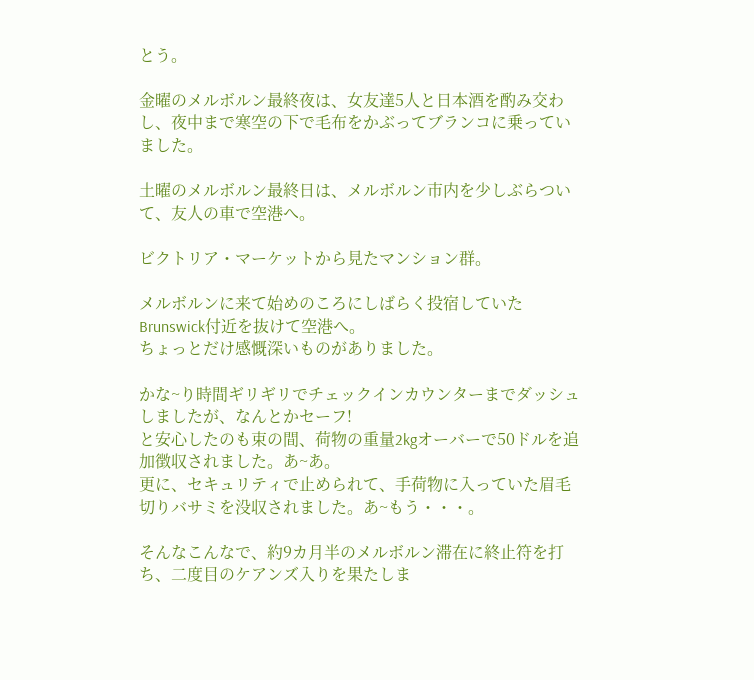とう。

金曜のメルボルン最終夜は、女友達5人と日本酒を酌み交わし、夜中まで寒空の下で毛布をかぶってブランコに乗っていました。

土曜のメルボルン最終日は、メルボルン市内を少しぶらついて、友人の車で空港へ。

ビクトリア・マーケットから見たマンション群。

メルボルンに来て始めのころにしばらく投宿していたBrunswick付近を抜けて空港へ。
ちょっとだけ感慨深いものがありました。

かな~り時間ギリギリでチェックインカウンターまでダッシュしましたが、なんとかセーフ!
と安心したのも束の間、荷物の重量2kgオーバーで50ドルを追加徴収されました。あ~あ。
更に、セキュリティで止められて、手荷物に入っていた眉毛切りバサミを没収されました。あ~もう・・・。

そんなこんなで、約9カ月半のメルボルン滞在に終止符を打ち、二度目のケアンズ入りを果たしま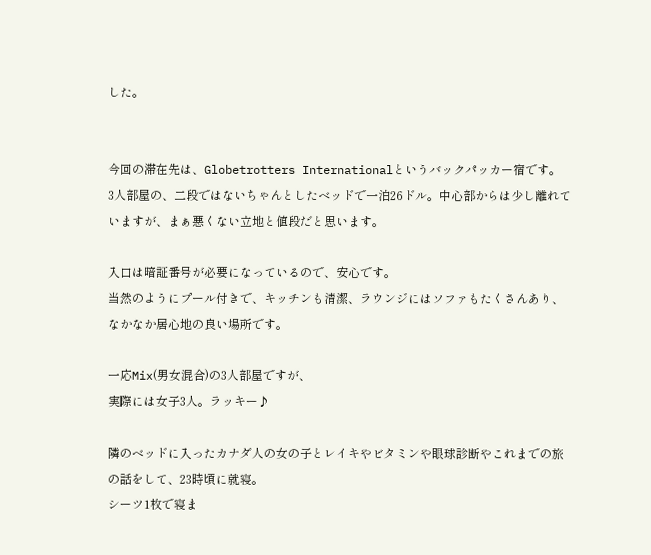した。


今回の滞在先は、Globetrotters Internationalというバックパッカー宿です。
3人部屋の、二段ではないちゃんとしたベッドで一泊26ドル。中心部からは少し離れていますが、まぁ悪くない立地と値段だと思います。

入口は暗証番号が必要になっているので、安心です。
当然のようにプール付きで、キッチンも清潔、ラウンジにはソファもたくさんあり、
なかなか居心地の良い場所です。

一応Mix(男女混合)の3人部屋ですが、
実際には女子3人。ラッキー♪

隣のベッドに入ったカナダ人の女の子とレイキやビタミンや眼球診断やこれまでの旅の話をして、23時頃に就寝。
シーツ1枚で寝ま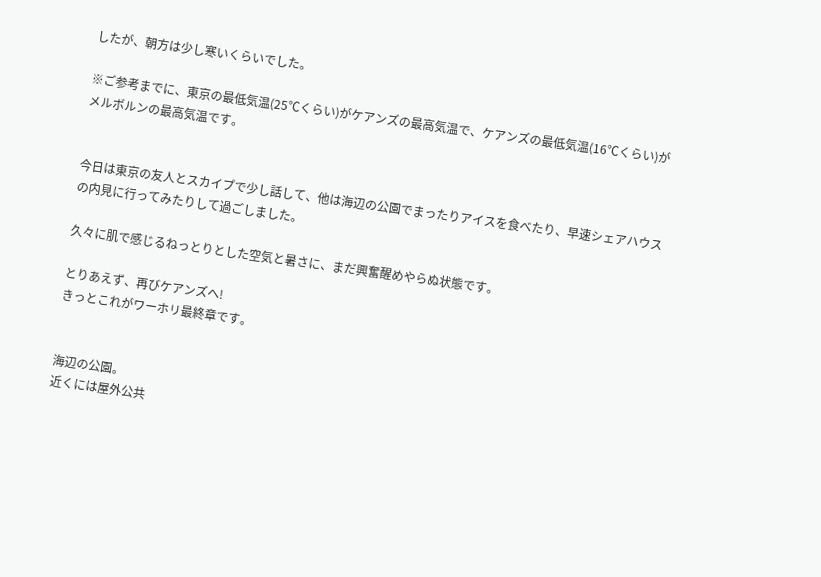したが、朝方は少し寒いくらいでした。

※ご参考までに、東京の最低気温(25℃くらい)がケアンズの最高気温で、ケアンズの最低気温(16℃くらい)がメルボルンの最高気温です。


今日は東京の友人とスカイプで少し話して、他は海辺の公園でまったりアイスを食べたり、早速シェアハウスの内見に行ってみたりして過ごしました。

久々に肌で感じるねっとりとした空気と暑さに、まだ興奮醒めやらぬ状態です。

とりあえず、再びケアンズへ!
きっとこれがワーホリ最終章です。


海辺の公園。
近くには屋外公共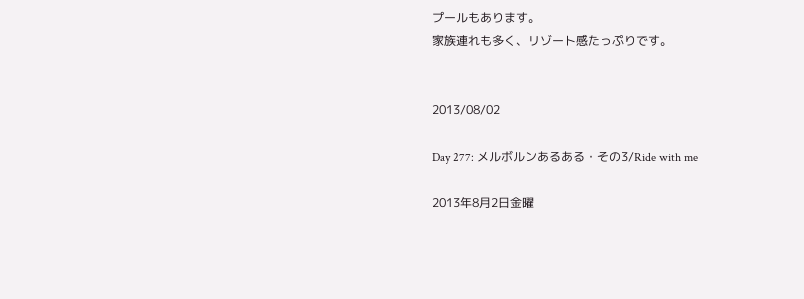プールもあります。
家族連れも多く、リゾート感たっぷりです。


2013/08/02

Day 277: メルボルンあるある・その3/Ride with me

2013年8月2日金曜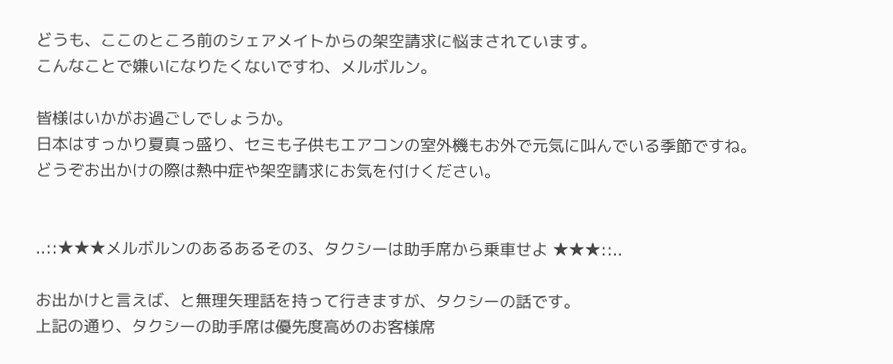どうも、ここのところ前のシェアメイトからの架空請求に悩まされています。
こんなことで嫌いになりたくないですわ、メルボルン。

皆様はいかがお過ごしでしょうか。
日本はすっかり夏真っ盛り、セミも子供もエアコンの室外機もお外で元気に叫んでいる季節ですね。
どうぞお出かけの際は熱中症や架空請求にお気を付けください。


..::★★★メルボルンのあるあるその3、タクシーは助手席から乗車せよ ★★★::..

お出かけと言えば、と無理矢理話を持って行きますが、タクシーの話です。
上記の通り、タクシーの助手席は優先度高めのお客様席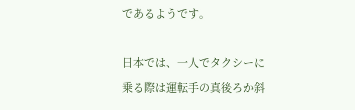であるようです。

日本では、一人でタクシーに乗る際は運転手の真後ろか斜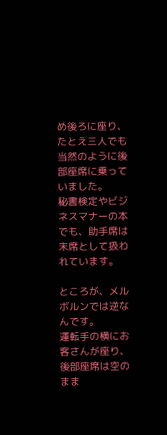め後ろに座り、たとえ三人でも当然のように後部座席に乗っていました。
秘書検定やビジネスマナーの本でも、助手席は末席として扱われています。

ところが、メルボルンでは逆なんです。
運転手の横にお客さんが座り、後部座席は空のまま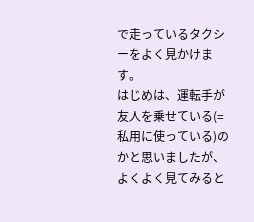で走っているタクシーをよく見かけます。
はじめは、運転手が友人を乗せている(=私用に使っている)のかと思いましたが、よくよく見てみると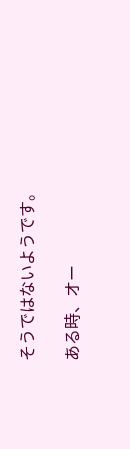そうではないようです。

ある時、オー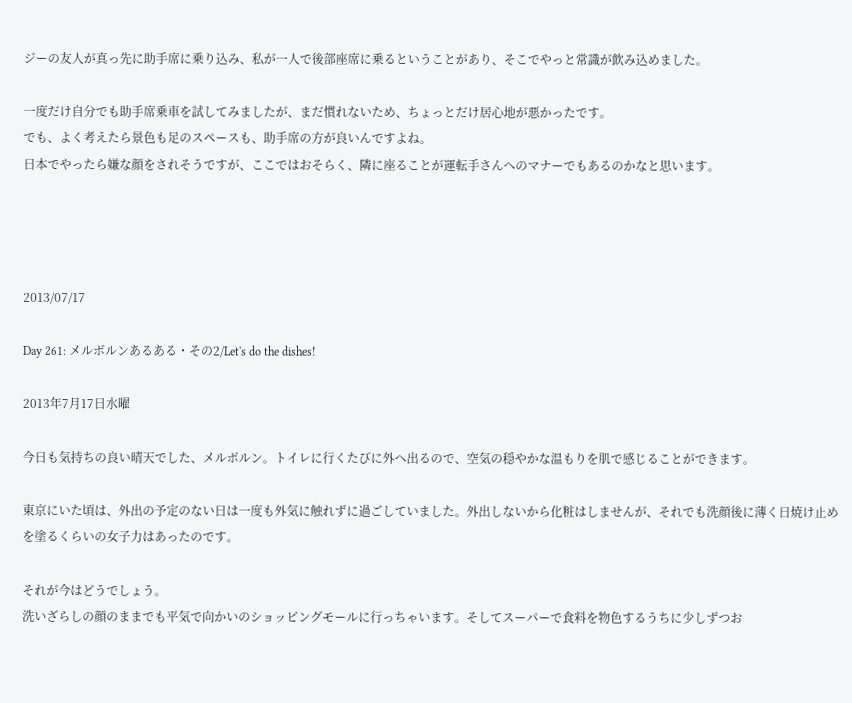ジーの友人が真っ先に助手席に乗り込み、私が一人で後部座席に乗るということがあり、そこでやっと常識が飲み込めました。

一度だけ自分でも助手席乗車を試してみましたが、まだ慣れないため、ちょっとだけ居心地が悪かったです。
でも、よく考えたら景色も足のスペースも、助手席の方が良いんですよね。
日本でやったら嫌な顔をされそうですが、ここではおそらく、隣に座ることが運転手さんへのマナーでもあるのかなと思います。




2013/07/17

Day 261: メルボルンあるある・その2/Let's do the dishes!

2013年7月17日水曜

今日も気持ちの良い晴天でした、メルボルン。トイレに行くたびに外へ出るので、空気の穏やかな温もりを肌で感じることができます。

東京にいた頃は、外出の予定のない日は一度も外気に触れずに過ごしていました。外出しないから化粧はしませんが、それでも洗顔後に薄く日焼け止めを塗るくらいの女子力はあったのです。

それが今はどうでしょう。
洗いざらしの顔のままでも平気で向かいのショッピングモールに行っちゃいます。そしてスーパーで食料を物色するうちに少しずつお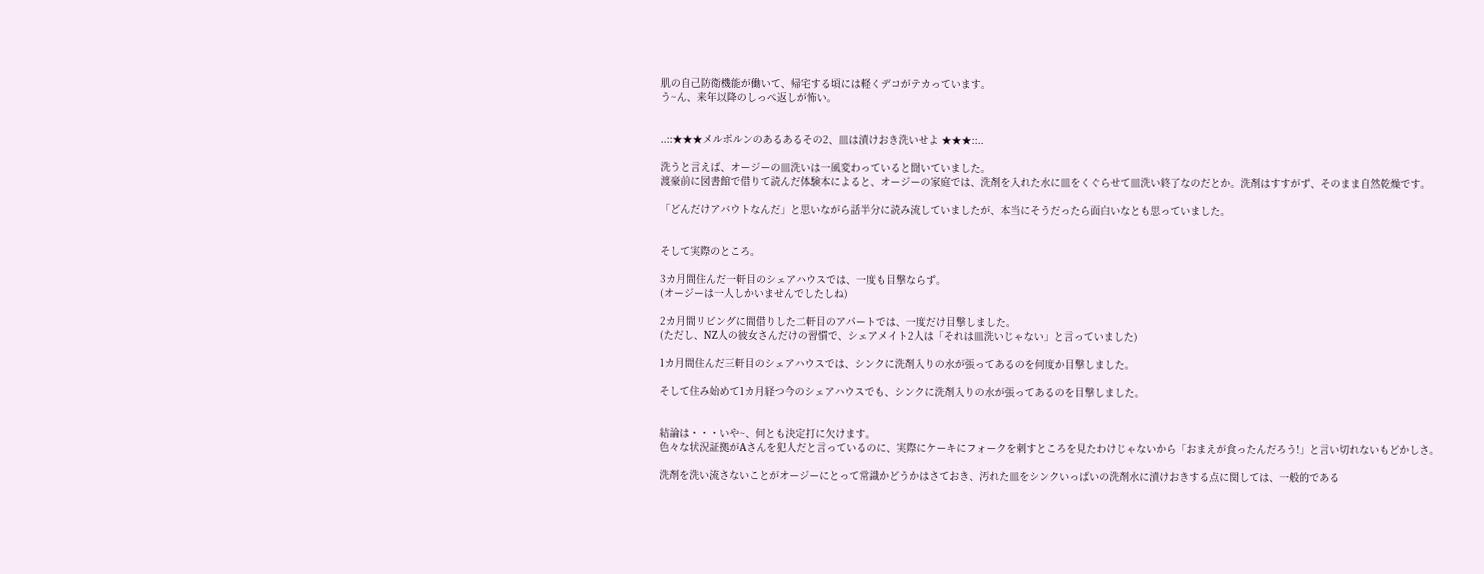肌の自己防衛機能が働いて、帰宅する頃には軽くデコがテカっています。
う~ん、来年以降のしっぺ返しが怖い。


..::★★★メルボルンのあるあるその2、皿は漬けおき洗いせよ ★★★::..

洗うと言えば、オージーの皿洗いは一風変わっていると聞いていました。
渡豪前に図書館で借りて読んだ体験本によると、オージーの家庭では、洗剤を入れた水に皿をくぐらせて皿洗い終了なのだとか。洗剤はすすがず、そのまま自然乾燥です。

「どんだけアバウトなんだ」と思いながら話半分に読み流していましたが、本当にそうだったら面白いなとも思っていました。


そして実際のところ。

3カ月間住んだ一軒目のシェアハウスでは、一度も目撃ならず。
(オージーは一人しかいませんでしたしね)

2カ月間リビングに間借りした二軒目のアパートでは、一度だけ目撃しました。
(ただし、NZ人の彼女さんだけの習慣で、シェアメイト2人は「それは皿洗いじゃない」と言っていました)

1カ月間住んだ三軒目のシェアハウスでは、シンクに洗剤入りの水が張ってあるのを何度か目撃しました。

そして住み始めて1カ月経つ今のシェアハウスでも、シンクに洗剤入りの水が張ってあるのを目撃しました。


結論は・・・いや~、何とも決定打に欠けます。
色々な状況証拠がAさんを犯人だと言っているのに、実際にケーキにフォークを刺すところを見たわけじゃないから「おまえが食ったんだろう!」と言い切れないもどかしさ。

洗剤を洗い流さないことがオージーにとって常識かどうかはさておき、汚れた皿をシンクいっぱいの洗剤水に漬けおきする点に関しては、一般的である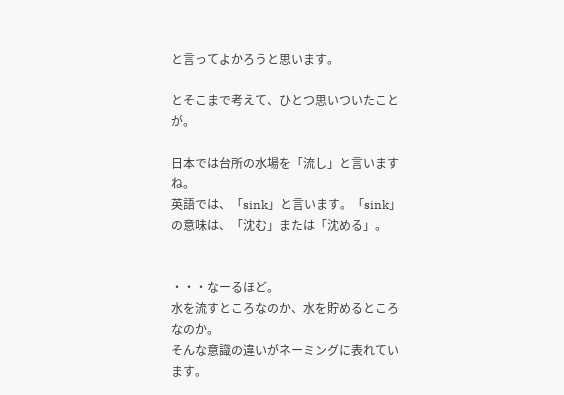と言ってよかろうと思います。

とそこまで考えて、ひとつ思いついたことが。

日本では台所の水場を「流し」と言いますね。
英語では、「sink」と言います。「sink」の意味は、「沈む」または「沈める」。


・・・なーるほど。
水を流すところなのか、水を貯めるところなのか。
そんな意識の違いがネーミングに表れています。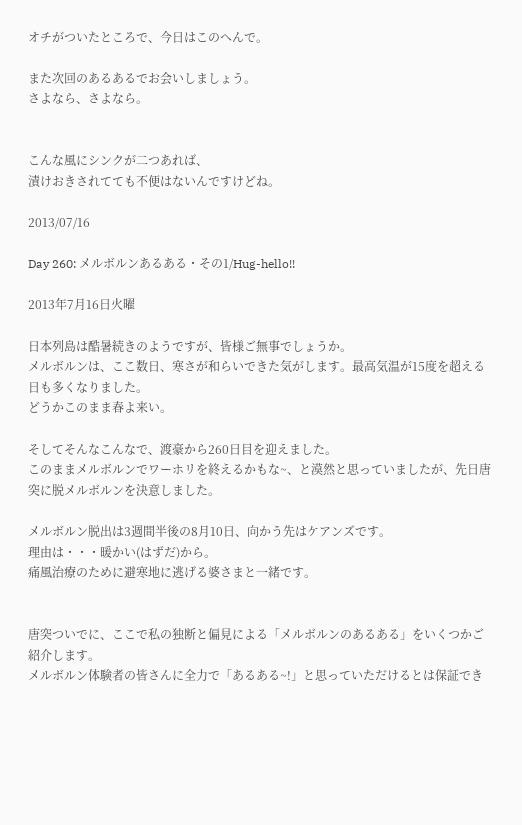オチがついたところで、今日はこのへんで。

また次回のあるあるでお会いしましょう。
さよなら、さよなら。


こんな風にシンクが二つあれば、
漬けおきされてても不便はないんですけどね。

2013/07/16

Day 260: メルボルンあるある・その1/Hug-hello!!

2013年7月16日火曜

日本列島は酷暑続きのようですが、皆様ご無事でしょうか。
メルボルンは、ここ数日、寒さが和らいできた気がします。最高気温が15度を超える日も多くなりました。
どうかこのまま春よ来い。

そしてそんなこんなで、渡豪から260日目を迎えました。
このままメルボルンでワーホリを終えるかもな~、と漠然と思っていましたが、先日唐突に脱メルボルンを決意しました。

メルボルン脱出は3週間半後の8月10日、向かう先はケアンズです。
理由は・・・暖かい(はずだ)から。
痛風治療のために避寒地に逃げる婆さまと一緒です。


唐突ついでに、ここで私の独断と偏見による「メルボルンのあるある」をいくつかご紹介します。
メルボルン体験者の皆さんに全力で「あるある~!」と思っていただけるとは保証でき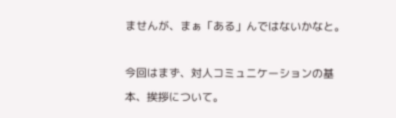ませんが、まぁ「ある」んではないかなと。

今回はまず、対人コミュニケーションの基本、挨拶について。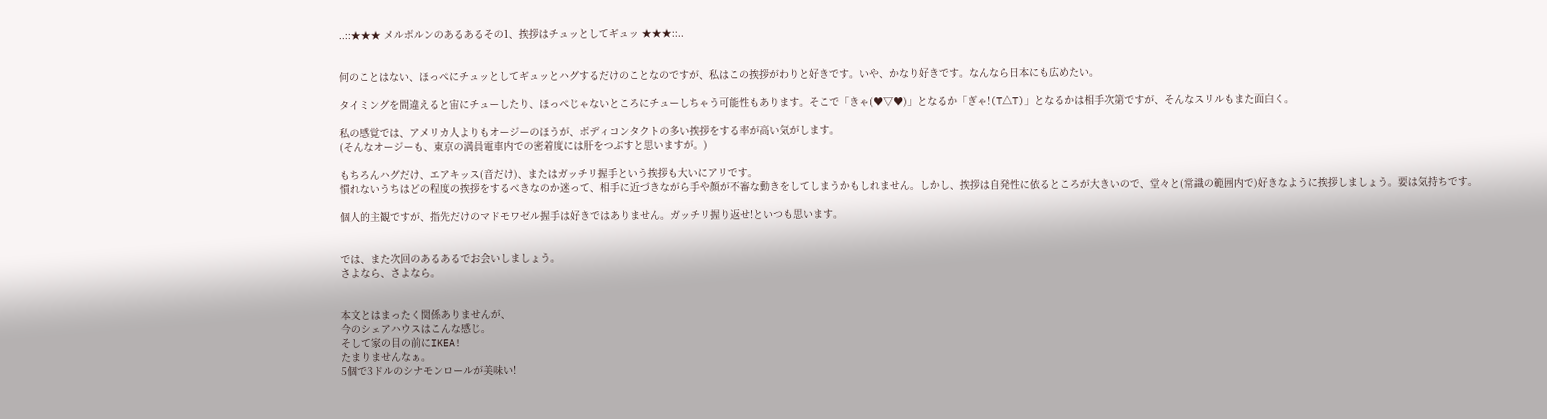..::★★★ メルボルンのあるあるその1、挨拶はチュッとしてギュッ ★★★::..


何のことはない、ほっぺにチュッとしてギュッとハグするだけのことなのですが、私はこの挨拶がわりと好きです。いや、かなり好きです。なんなら日本にも広めたい。

タイミングを間違えると宙にチューしたり、ほっぺじゃないところにチューしちゃう可能性もあります。そこで「きゃ(♥▽♥)」となるか「ぎゃ!(T△T)」となるかは相手次第ですが、そんなスリルもまた面白く。

私の感覚では、アメリカ人よりもオージーのほうが、ボディコンタクトの多い挨拶をする率が高い気がします。
(そんなオージーも、東京の満員電車内での密着度には肝をつぶすと思いますが。)

もちろんハグだけ、エアキッス(音だけ)、またはガッチリ握手という挨拶も大いにアリです。
慣れないうちはどの程度の挨拶をするべきなのか迷って、相手に近づきながら手や顔が不審な動きをしてしまうかもしれません。しかし、挨拶は自発性に依るところが大きいので、堂々と(常識の範囲内で)好きなように挨拶しましょう。要は気持ちです。

個人的主観ですが、指先だけのマドモワゼル握手は好きではありません。ガッチリ握り返せ!といつも思います。


では、また次回のあるあるでお会いしましょう。
さよなら、さよなら。


本文とはまったく関係ありませんが、
今のシェアハウスはこんな感じ。
そして家の目の前にIKEA!
たまりませんなぁ。
5個で3ドルのシナモンロールが美味い!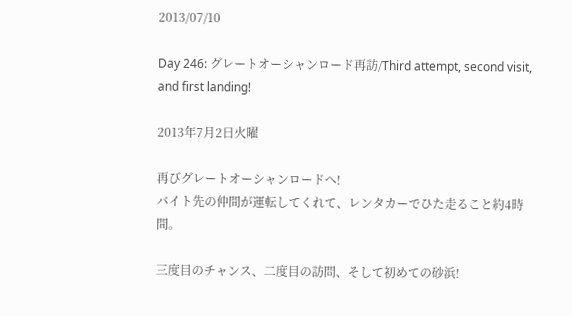2013/07/10

Day 246: グレートオーシャンロード再訪/Third attempt, second visit, and first landing!

2013年7月2日火曜

再びグレートオーシャンロードへ!
バイト先の仲間が運転してくれて、レンタカーでひた走ること約4時間。

三度目のチャンス、二度目の訪問、そして初めての砂浜!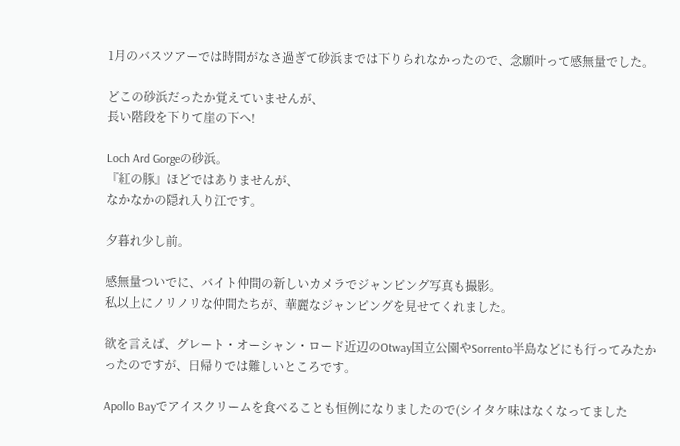1月のバスツアーでは時間がなさ過ぎて砂浜までは下りられなかったので、念願叶って感無量でした。

どこの砂浜だったか覚えていませんが、
長い階段を下りて崖の下へ!

Loch Ard Gorgeの砂浜。
『紅の豚』ほどではありませんが、
なかなかの隠れ入り江です。

夕暮れ少し前。

感無量ついでに、バイト仲間の新しいカメラでジャンピング写真も撮影。
私以上にノリノリな仲間たちが、華麗なジャンピングを見せてくれました。

欲を言えば、グレート・オーシャン・ロード近辺のOtway国立公園やSorrento半島などにも行ってみたかったのですが、日帰りでは難しいところです。

Apollo Bayでアイスクリームを食べることも恒例になりましたので(シイタケ味はなくなってました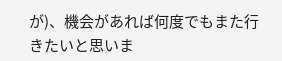が)、機会があれば何度でもまた行きたいと思いま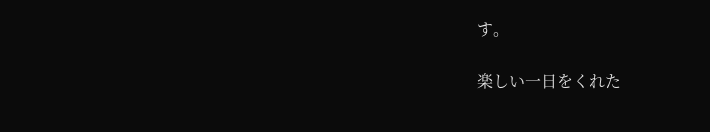す。

楽しい一日をくれた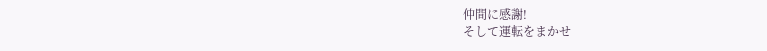仲間に感謝!
そして運転をまかせ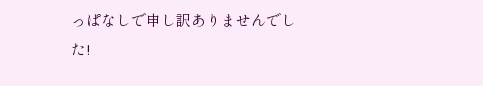っぱなしで申し訳ありませんでした!